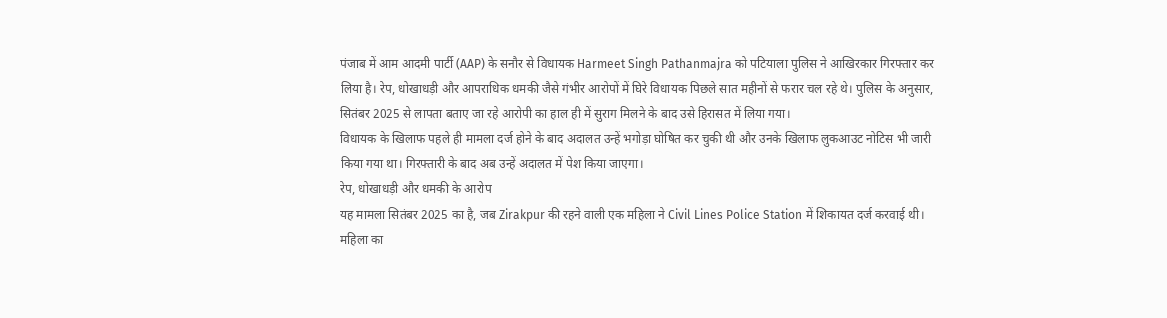पंजाब में आम आदमी पार्टी (AAP) के सनौर से विधायक Harmeet Singh Pathanmajra को पटियाला पुलिस ने आखिरकार गिरफ्तार कर लिया है। रेप, धोखाधड़ी और आपराधिक धमकी जैसे गंभीर आरोपों में घिरे विधायक पिछले सात महीनों से फरार चल रहे थे। पुलिस के अनुसार, सितंबर 2025 से लापता बताए जा रहे आरोपी का हाल ही में सुराग मिलने के बाद उसे हिरासत में लिया गया।
विधायक के खिलाफ पहले ही मामला दर्ज होने के बाद अदालत उन्हें भगोड़ा घोषित कर चुकी थी और उनके खिलाफ लुकआउट नोटिस भी जारी किया गया था। गिरफ्तारी के बाद अब उन्हें अदालत में पेश किया जाएगा।
रेप, धोखाधड़ी और धमकी के आरोप
यह मामला सितंबर 2025 का है, जब Zirakpur की रहने वाली एक महिला ने Civil Lines Police Station में शिकायत दर्ज करवाई थी।
महिला का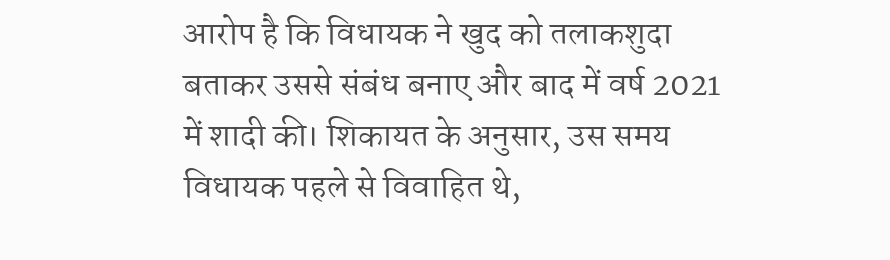आरोप है कि विधायक ने खुद को तलाकशुदा बताकर उससे संबंध बनाए और बाद में वर्ष 2021 में शादी की। शिकायत के अनुसार, उस समय विधायक पहले से विवाहित थे,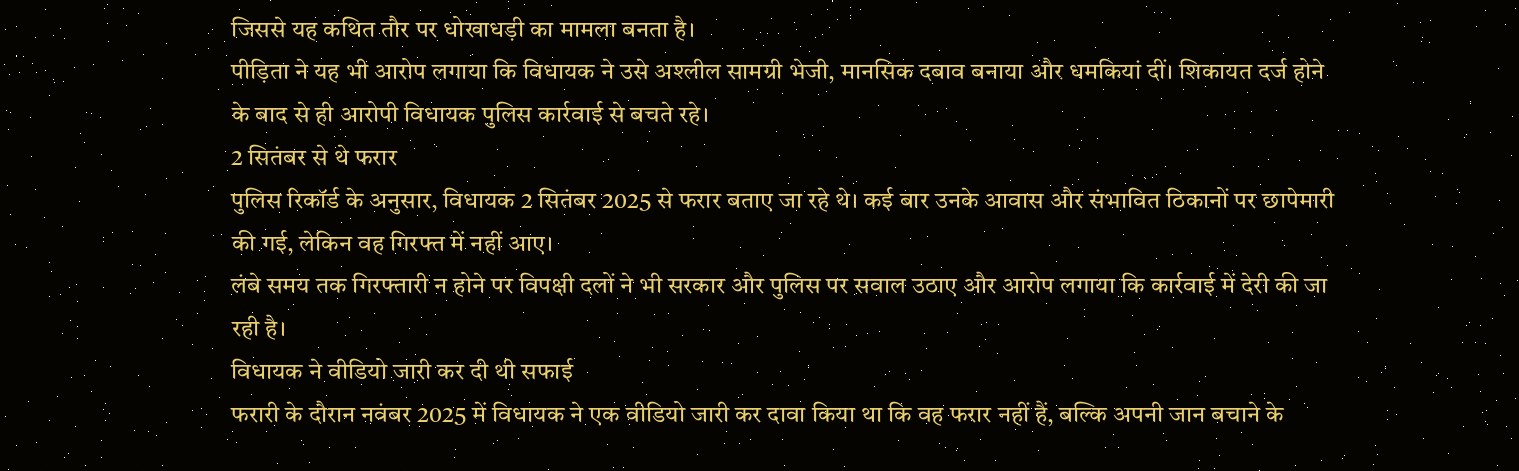जिससे यह कथित तौर पर धोखाधड़ी का मामला बनता है।
पीड़िता ने यह भी आरोप लगाया कि विधायक ने उसे अश्लील सामग्री भेजी, मानसिक दबाव बनाया और धमकियां दीं। शिकायत दर्ज होने के बाद से ही आरोपी विधायक पुलिस कार्रवाई से बचते रहे।
2 सितंबर से थे फरार
पुलिस रिकॉर्ड के अनुसार, विधायक 2 सितंबर 2025 से फरार बताए जा रहे थे। कई बार उनके आवास और संभावित ठिकानों पर छापेमारी की गई, लेकिन वह गिरफ्त में नहीं आए।
लंबे समय तक गिरफ्तारी न होने पर विपक्षी दलों ने भी सरकार और पुलिस पर सवाल उठाए और आरोप लगाया कि कार्रवाई में देरी की जा रही है।
विधायक ने वीडियो जारी कर दी थी सफाई
फरारी के दौरान नवंबर 2025 में विधायक ने एक वीडियो जारी कर दावा किया था कि वह फरार नहीं हैं, बल्कि अपनी जान बचाने के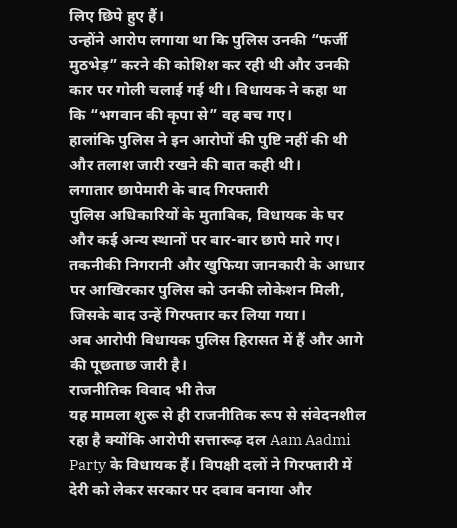लिए छिपे हुए हैं।
उन्होंने आरोप लगाया था कि पुलिस उनकी “फर्जी मुठभेड़” करने की कोशिश कर रही थी और उनकी कार पर गोली चलाई गई थी। विधायक ने कहा था कि “भगवान की कृपा से” वह बच गए।
हालांकि पुलिस ने इन आरोपों की पुष्टि नहीं की थी और तलाश जारी रखने की बात कही थी।
लगातार छापेमारी के बाद गिरफ्तारी
पुलिस अधिकारियों के मुताबिक, विधायक के घर और कई अन्य स्थानों पर बार-बार छापे मारे गए। तकनीकी निगरानी और खुफिया जानकारी के आधार पर आखिरकार पुलिस को उनकी लोकेशन मिली, जिसके बाद उन्हें गिरफ्तार कर लिया गया।
अब आरोपी विधायक पुलिस हिरासत में हैं और आगे की पूछताछ जारी है।
राजनीतिक विवाद भी तेज
यह मामला शुरू से ही राजनीतिक रूप से संवेदनशील रहा है क्योंकि आरोपी सत्तारूढ़ दल Aam Aadmi Party के विधायक हैं। विपक्षी दलों ने गिरफ्तारी में देरी को लेकर सरकार पर दबाव बनाया और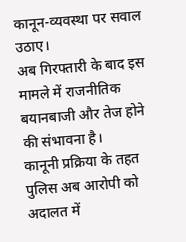कानून-व्यवस्था पर सवाल उठाए।
अब गिरफ्तारी के बाद इस मामले में राजनीतिक बयानबाजी और तेज होने की संभावना है।
कानूनी प्रक्रिया के तहत पुलिस अब आरोपी को अदालत में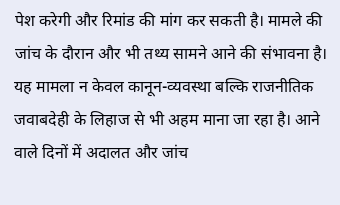पेश करेगी और रिमांड की मांग कर सकती है। मामले की जांच के दौरान और भी तथ्य सामने आने की संभावना है।
यह मामला न केवल कानून-व्यवस्था बल्कि राजनीतिक जवाबदेही के लिहाज से भी अहम माना जा रहा है। आने वाले दिनों में अदालत और जांच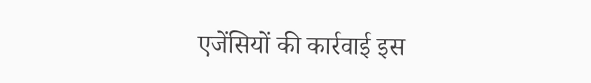एजेंसियों की कार्रवाई इस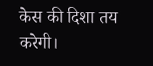केस की दिशा तय करेगी।